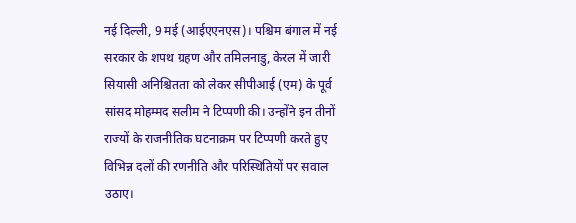नई दिल्ली, 9 मई (आईएएनएस)। पश्चिम बंगाल में नई सरकार के शपथ ग्रहण और तमिलनाडु, केरल में जारी सियासी अनिश्चितता को लेकर सीपीआई (एम) के पूर्व सांसद मोहम्मद सलीम ने टिप्पणी की। उन्होंने इन तीनों राज्यों के राजनीतिक घटनाक्रम पर टिप्पणी करते हुए विभिन्न दलों की रणनीति और परिस्थितियों पर सवाल उठाए।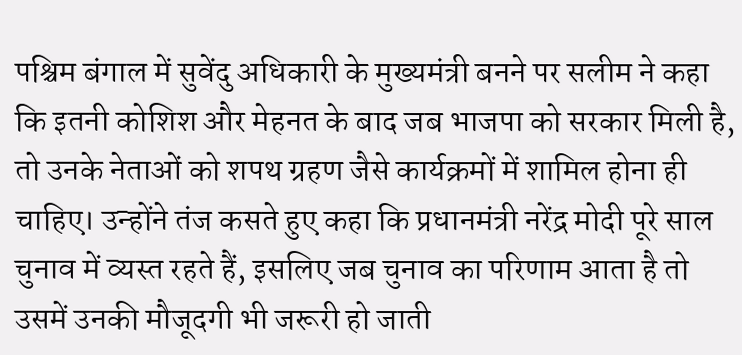पश्चिम बंगाल में सुवेंदु अधिकारी के मुख्यमंत्री बनने पर सलीम ने कहा कि इतनी कोशिश और मेहनत के बाद जब भाजपा को सरकार मिली है, तो उनके नेताओं को शपथ ग्रहण जैसे कार्यक्रमों में शामिल होना ही चाहिए। उन्होंने तंज कसते हुए कहा कि प्रधानमंत्री नरेंद्र मोदी पूरे साल चुनाव में व्यस्त रहते हैं, इसलिए जब चुनाव का परिणाम आता है तो उसमें उनकी मौजूदगी भी जरूरी हो जाती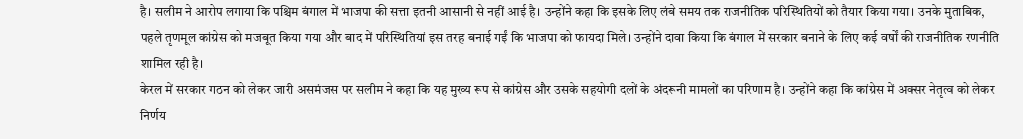है। सलीम ने आरोप लगाया कि पश्चिम बंगाल में भाजपा की सत्ता इतनी आसानी से नहीं आई है। उन्होंने कहा कि इसके लिए लंबे समय तक राजनीतिक परिस्थितियों को तैयार किया गया। उनके मुताबिक, पहले तृणमूल कांग्रेस को मजबूत किया गया और बाद में परिस्थितियां इस तरह बनाई गईं कि भाजपा को फायदा मिले। उन्होंने दावा किया कि बंगाल में सरकार बनाने के लिए कई वर्षों की राजनीतिक रणनीति शामिल रही है।
केरल में सरकार गठन को लेकर जारी असमंजस पर सलीम ने कहा कि यह मुख्य रूप से कांग्रेस और उसके सहयोगी दलों के अंदरूनी मामलों का परिणाम है। उन्होंने कहा कि कांग्रेस में अक्सर नेतृत्व को लेकर निर्णय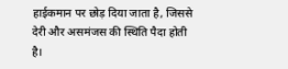हाईकमान पर छोड़ दिया जाता है, जिससे देरी और असमंजस की स्थिति पैदा होती है।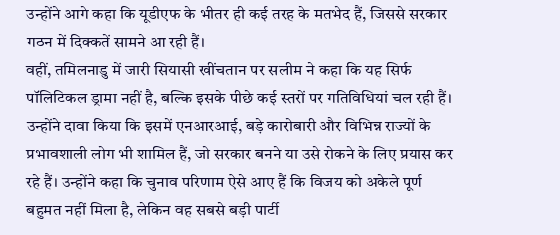उन्होंने आगे कहा कि यूडीएफ के भीतर ही कई तरह के मतभेद हैं, जिससे सरकार गठन में दिक्कतें सामने आ रही हैं।
वहीं, तमिलनाडु में जारी सियासी खींचतान पर सलीम ने कहा कि यह सिर्फ पॉलिटिकल ड्रामा नहीं है, बल्कि इसके पीछे कई स्तरों पर गतिविधियां चल रही हैं। उन्होंने दावा किया कि इसमें एनआरआई, बड़े कारोबारी और विभिन्न राज्यों के प्रभावशाली लोग भी शामिल हैं, जो सरकार बनने या उसे रोकने के लिए प्रयास कर रहे हैं। उन्होंने कहा कि चुनाव परिणाम ऐसे आए हैं कि विजय को अकेले पूर्ण बहुमत नहीं मिला है, लेकिन वह सबसे बड़ी पार्टी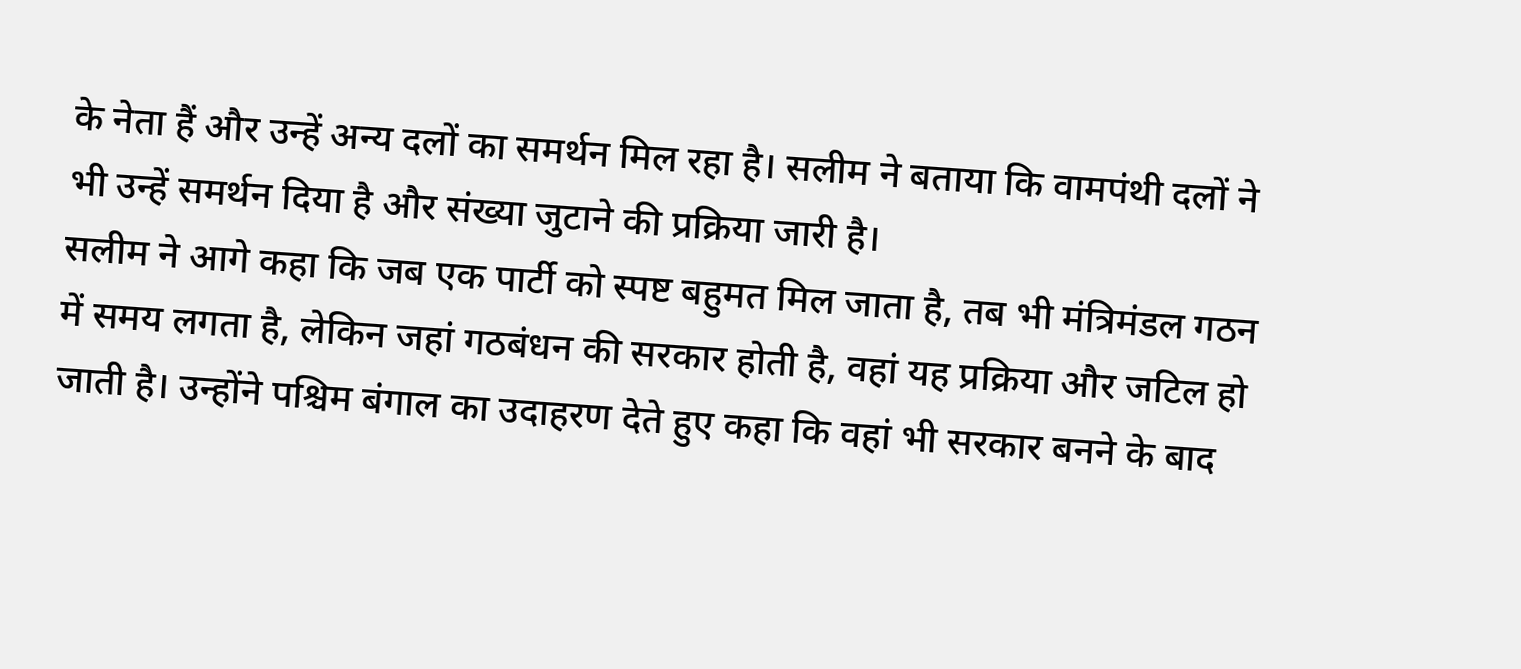के नेता हैं और उन्हें अन्य दलों का समर्थन मिल रहा है। सलीम ने बताया कि वामपंथी दलों ने भी उन्हें समर्थन दिया है और संख्या जुटाने की प्रक्रिया जारी है।
सलीम ने आगे कहा कि जब एक पार्टी को स्पष्ट बहुमत मिल जाता है, तब भी मंत्रिमंडल गठन में समय लगता है, लेकिन जहां गठबंधन की सरकार होती है, वहां यह प्रक्रिया और जटिल हो जाती है। उन्होंने पश्चिम बंगाल का उदाहरण देते हुए कहा कि वहां भी सरकार बनने के बाद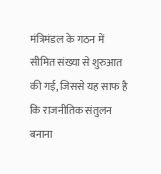मंत्रिमंडल के गठन में सीमित संख्या से शुरुआत की गई, जिससे यह साफ है कि राजनीतिक संतुलन बनाना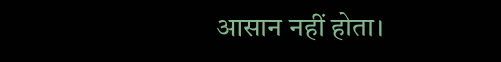आसान नहीं होता।